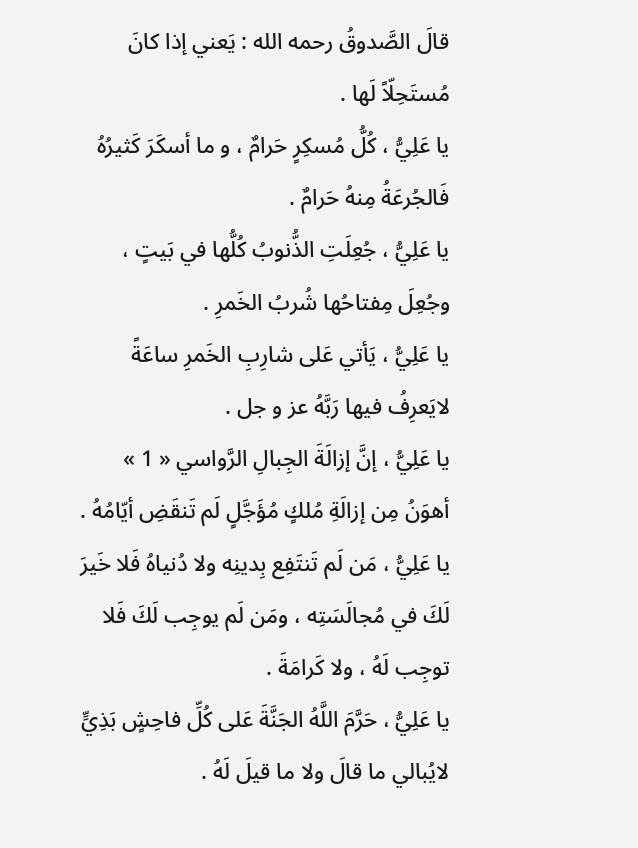قالَ الصَّدوقُ رحمه الله : يَعني إذا كانَ مُستَحِلّاً لَها .
يا عَلِيُّ ، كُلُّ مُسكِرٍ حَرامٌ ، و ما أسكَرَ كَثيرُهُ فَالجُرعَةُ مِنهُ حَرامٌ .
يا عَلِيُّ ، جُعِلَتِ الذُّنوبُ كُلُّها في بَيتٍ ، وجُعِلَ مِفتاحُها شُربُ الخَمرِ .
يا عَلِيُّ ، يَأتي عَلى شارِبِ الخَمرِ ساعَةً لايَعرِفُ فيها رَبَّهُ عز و جل .
يا عَلِيُّ ، إنَّ إزالَةَ الجِبالِ الرَّواسي « 1 » أهوَنُ مِن إزالَةِ مُلكٍ مُؤَجَّلٍ لَم تَنقَضِ أيّامُهُ .
يا عَلِيُّ ، مَن لَم تَنتَفِع بِدينِه ولا دُنياهُ فَلا خَيرَ لَكَ في مُجالَسَتِه ، ومَن لَم يوجِب لَكَ فَلا توجِب لَهُ ، ولا كَرامَةَ .
يا عَلِيُّ ، حَرَّمَ اللَّهُ الجَنَّةَ عَلى كُلِّ فاحِشٍ بَذِيٍّ لايُبالي ما قالَ ولا ما قيلَ لَهُ .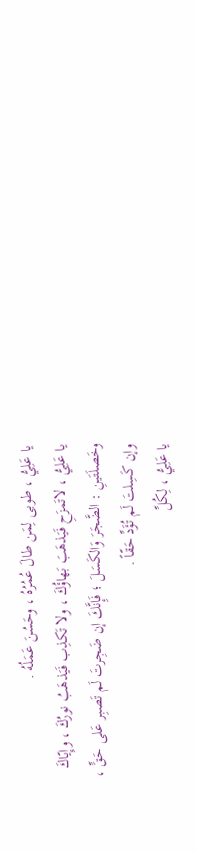يا عَلِيُّ ، طوبى لِمَن طالَ عُمُرُهُ ، وحَسُنَ عَمَلُهُ .
يا عَلِيُّ ، لاتَمزَحِ فَيَذهَبَ بَهاؤُكَ ، ولا تَكذِب فَيَذهَبُ نورُكَ ، وإِيّاكَ وخَصلَتَينِ : الضَّجَرَ وَالكَسَلَ ؛ فَإِنَّكَ إن ضَجِرتَ لَم تَصبِر عَلى حَقٍّ ، وإن كَسِلتَ لَم تُؤَدِّ حَقّاً .
يا عَلِيُّ ، لِكُلِّ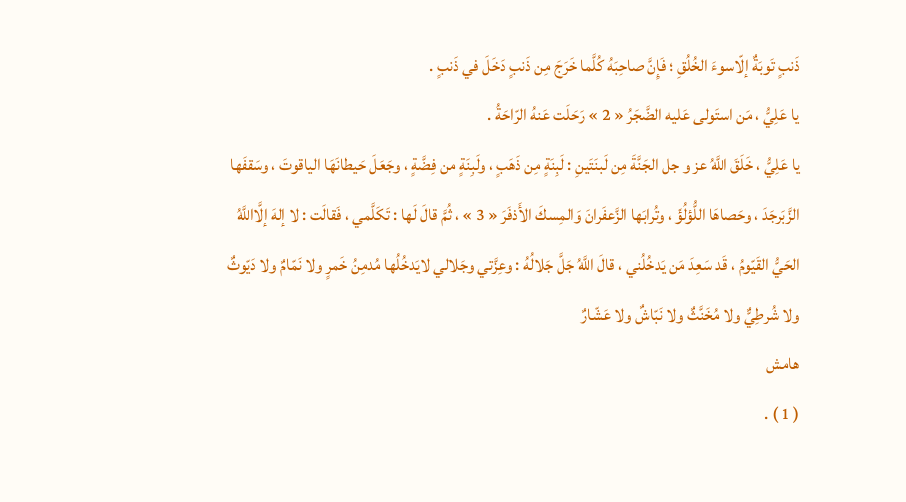ذَنبٍ تَوبَةٌ إلّاسوءَ الخُلُقِ ؛ فَإِنَّ صاحِبَهُ كُلَّما خَرَجَ مِن ذَنبٍ دَخَلَ في ذَنبٍ .
يا عَلِيُّ ، مَن استَولى عَليه الضَّجَرُ « 2 » رَحَلَت عَنهُ الرّاحَةُ .
يا عَلِيُّ ، خَلَقَ اللَّهُ عز و جل الجَنَّةَ مِن لَبنَتَينِ : لَبِنَةٍ مِن ذَهَبٍ ، ولَبِنَةٍ من فِضَّةٍ ، وجَعَلَ حَيطانَهَا الياقوتَ ، وسَقفَها الزَّبَرجَدَ ، وحَصاهَا اللُّؤلُؤَ ، وتُرابَها الزَّعفَرانَ وَالمِسكَ الأَذفَرَ « 3 » ، ثُمَّ قالَ لَها : تَكَلَّمي ، فَقالَت : لا إلهَ إلَّااللَّهُ الحَيُّ القَيّومُ ، قَد سَعِدَ مَن يَدخُلُني ، قالَ اللَّهُ جَلَّ جَلالُهُ : وعِزَّتي وجَلالي لايَدخُلُها مُدمِنُ خَمرٍ ولا نَمّامٌ ولا دَيّوثٌ ولا شُرطِيٌّ ولا مُخَنَّثٌ ولا نَبّاشٌ ولا عَشّارٌ
هامش
( 1 ) .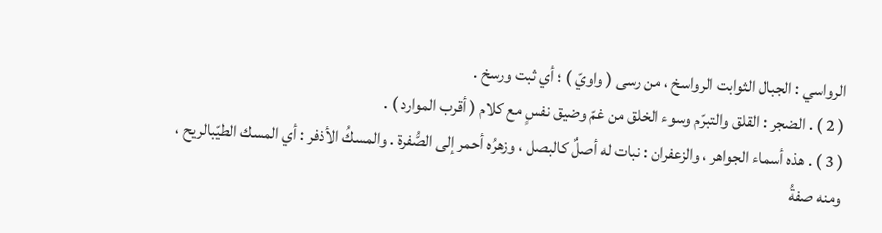الرواسي : الجبال الثوابت الرواسخ ، من رسى ( واويّ ) ؛ أي ثبت ورسخ .
( 2 ) . الضجر : القلق والتبرّم وسوء الخلق من غمّ وضيق نفسٍ مع كلام ( أقرب الموارد ) .
( 3 ) . هذه أسماء الجواهر ، والزعفران : نبات له أصلٌ كالبصل ، وزهرُه أحمر إلى الصُّفرة . والمسكُ الأذفر : أي المسك الطيّبالريح ، ومنه صفةُ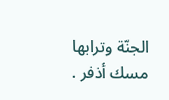الجنّة وترابها مسك أذفر .